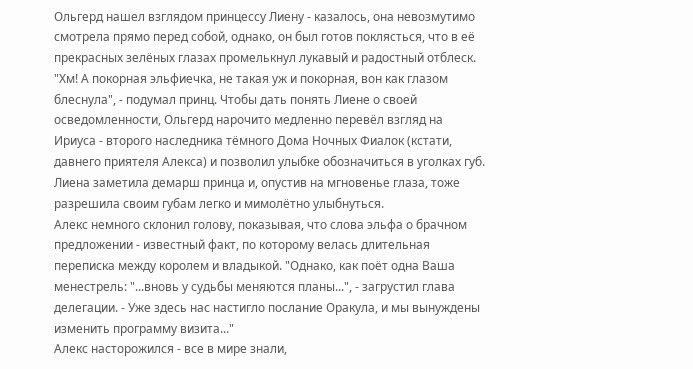Ольгерд нашел взглядом принцессу Лиену - казалось, она невозмутимо смотрела прямо перед собой, однако, он был готов поклясться, что в её прекрасных зелёных глазах промелькнул лукавый и радостный отблеск. "Хм! А покорная эльфиечка, не такая уж и покорная, вон как глазом блеснула", - подумал принц. Чтобы дать понять Лиене о своей осведомленности, Ольгерд нарочито медленно перевёл взгляд на Ириуса - второго наследника тёмного Дома Ночных Фиалок (кстати, давнего приятеля Алекса) и позволил улыбке обозначиться в уголках губ. Лиена заметила демарш принца и, опустив на мгновенье глаза, тоже разрешила своим губам легко и мимолётно улыбнуться.
Алекс немного склонил голову, показывая, что слова эльфа о брачном предложении - известный факт, по которому велась длительная переписка между королем и владыкой. "Однако, как поёт одна Ваша менестрель: "...вновь у судьбы меняются планы...", - загрустил глава делегации. - Уже здесь нас настигло послание Оракула, и мы вынуждены изменить программу визита..."
Алекс насторожился - все в мире знали,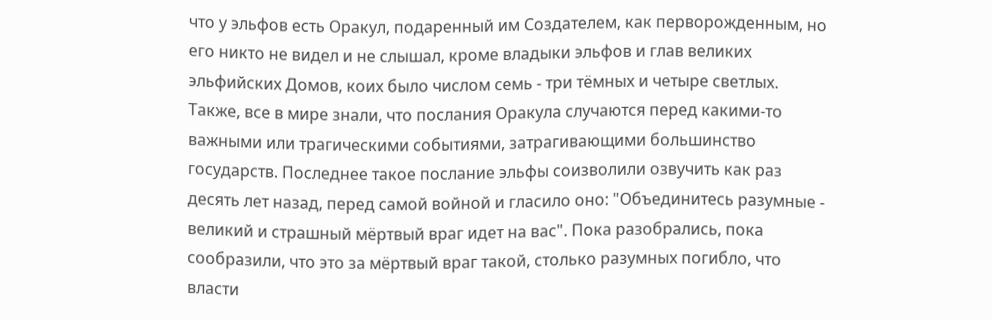что у эльфов есть Оракул, подаренный им Создателем, как перворожденным, но его никто не видел и не слышал, кроме владыки эльфов и глав великих эльфийских Домов, коих было числом семь - три тёмных и четыре светлых. Также, все в мире знали, что послания Оракула случаются перед какими-то важными или трагическими событиями, затрагивающими большинство государств. Последнее такое послание эльфы соизволили озвучить как раз десять лет назад, перед самой войной и гласило оно: "Объединитесь разумные - великий и страшный мёртвый враг идет на вас". Пока разобрались, пока сообразили, что это за мёртвый враг такой, столько разумных погибло, что власти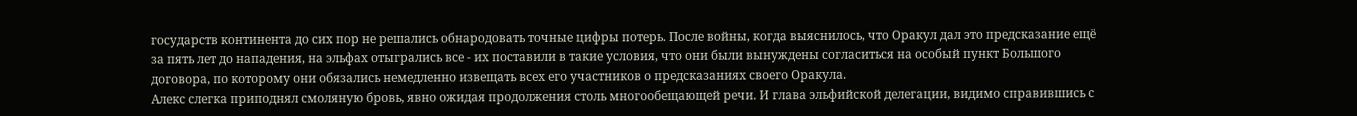государств континента до сих пор не решались обнародовать точные цифры потерь. После войны, когда выяснилось, что Оракул дал это предсказание ещё за пять лет до нападения, на эльфах отыгрались все - их поставили в такие условия, что они были вынуждены согласиться на особый пункт Большого договора, по которому они обязались немедленно извещать всех его участников о предсказаниях своего Оракула.
Алекс слегка приподнял смоляную бровь, явно ожидая продолжения столь многообещающей речи. И глава эльфийской делегации, видимо справившись с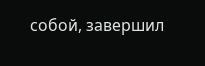собой, завершил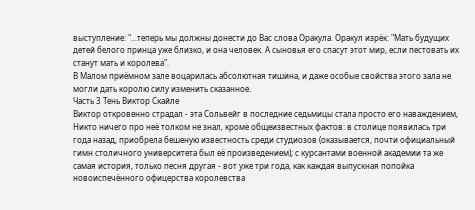выступление: "...теперь мы должны донести до Вас слова Оракула. Оракул изрёк: "Мать будущих детей белого принца уже близко, и она человек. А сыновья его спасут этот мир, если пестовать их станут мать и королева".
В Малом приёмном зале воцарилась абсолютная тишина, и даже особые свойства этого зала не могли дать королю силу изменить сказанное.
Часть 3 Тень Виктор Скайле
Виктор откровенно страдал - эта Сольвейг в последние седьмицы стала просто его наваждением, Никто ничего про неё толком не знал, кроме общеизвестных фактов: в столице появилась три года назад, приобрела бешеную известность среди студиозов (оказывается, почти официальный гимн столичного университета был её произведением); с курсантами военной академии та же самая история, только песня другая - вот уже три года, как каждая выпускная попойка новоиспечённого офицерства королевства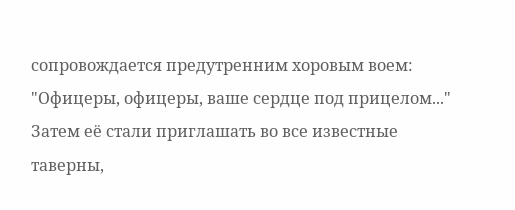сопровождается предутренним хоровым воем: "Офицеры, офицеры, ваше сердце под прицелом..." Затем её стали приглашать во все известные таверны,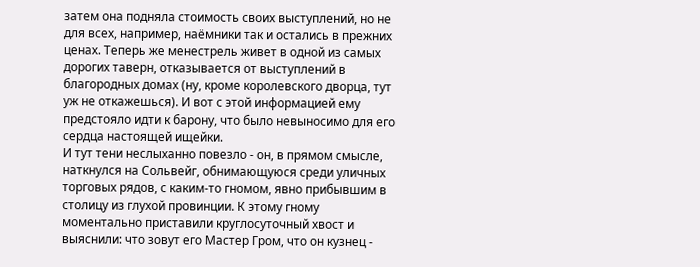затем она подняла стоимость своих выступлений, но не для всех, например, наёмники так и остались в прежних ценах. Теперь же менестрель живет в одной из самых дорогих таверн, отказывается от выступлений в благородных домах (ну, кроме королевского дворца, тут уж не откажешься). И вот с этой информацией ему предстояло идти к барону, что было невыносимо для его сердца настоящей ищейки.
И тут тени неслыханно повезло - он, в прямом смысле, наткнулся на Сольвейг, обнимающуюся среди уличных торговых рядов, с каким-то гномом, явно прибывшим в столицу из глухой провинции. К этому гному моментально приставили круглосуточный хвост и выяснили: что зовут его Мастер Гром, что он кузнец -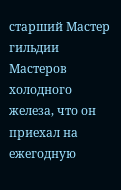старший Мастер гильдии Мастеров холодного железа, что он приехал на ежегодную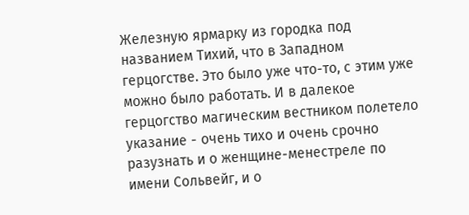Железную ярмарку из городка под названием Тихий, что в Западном герцогстве. Это было уже что-то, с этим уже можно было работать. И в далекое герцогство магическим вестником полетело указание - очень тихо и очень срочно разузнать и о женщине-менестреле по имени Сольвейг, и о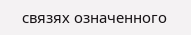связях означенного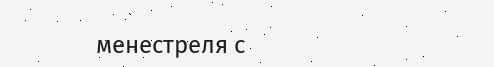менестреля с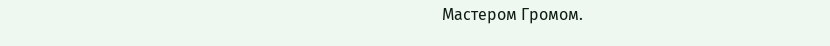Мастером Громом.